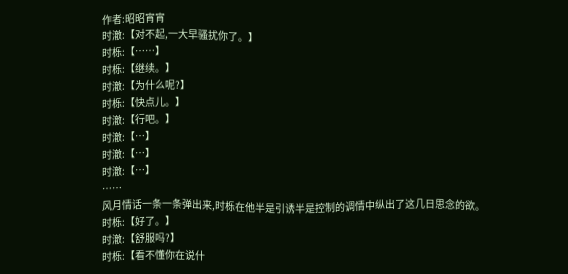作者:昭昭宵宵
时澈:【对不起,一大早骚扰你了。】
时栎:【……】
时栎:【继续。】
时澈:【为什么呢?】
时栎:【快点儿。】
时澈:【行吧。】
时澈:【…】
时澈:【…】
时澈:【…】
……
风月情话一条一条弹出来,时栎在他半是引诱半是控制的调情中纵出了这几日思念的欲。
时栎:【好了。】
时澈:【舒服吗?】
时栎:【看不懂你在说什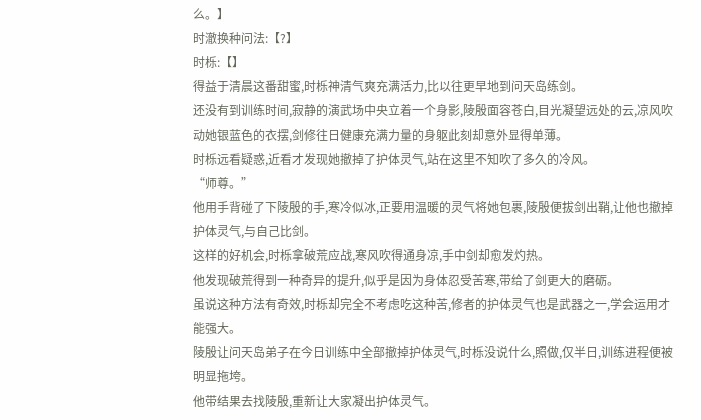么。】
时澈换种问法:【?】
时栎:【】
得益于清晨这番甜蜜,时栎神清气爽充满活力,比以往更早地到问天岛练剑。
还没有到训练时间,寂静的演武场中央立着一个身影,陵殷面容苍白,目光凝望远处的云,凉风吹动她银蓝色的衣摆,剑修往日健康充满力量的身躯此刻却意外显得单薄。
时栎远看疑惑,近看才发现她撤掉了护体灵气,站在这里不知吹了多久的冷风。
“师尊。”
他用手背碰了下陵殷的手,寒冷似冰,正要用温暖的灵气将她包裹,陵殷便拔剑出鞘,让他也撤掉护体灵气,与自己比剑。
这样的好机会,时栎拿破荒应战,寒风吹得通身凉,手中剑却愈发灼热。
他发现破荒得到一种奇异的提升,似乎是因为身体忍受苦寒,带给了剑更大的磨砺。
虽说这种方法有奇效,时栎却完全不考虑吃这种苦,修者的护体灵气也是武器之一,学会运用才能强大。
陵殷让问天岛弟子在今日训练中全部撤掉护体灵气,时栎没说什么,照做,仅半日,训练进程便被明显拖垮。
他带结果去找陵殷,重新让大家凝出护体灵气。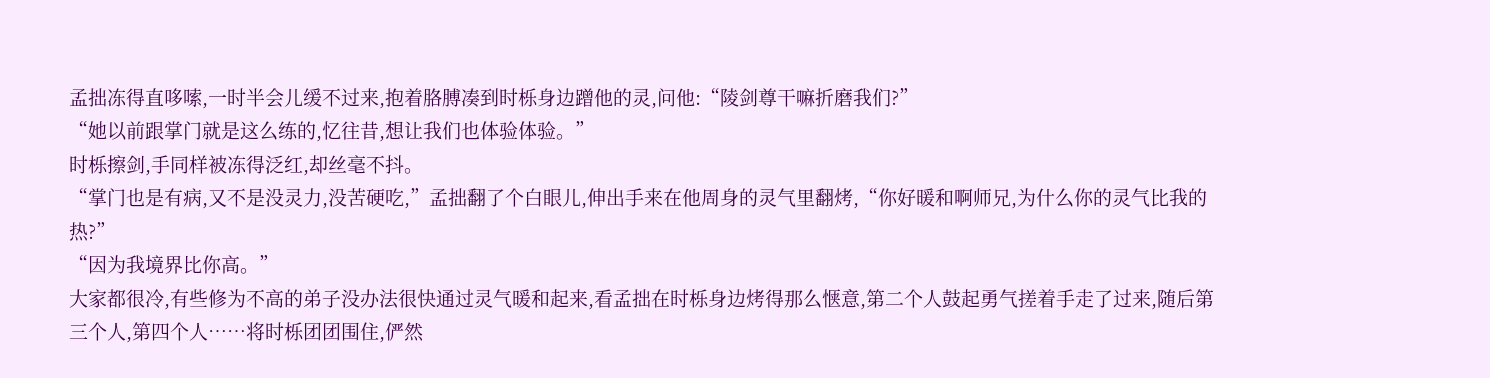孟拙冻得直哆嗦,一时半会儿缓不过来,抱着胳膊凑到时栎身边蹭他的灵,问他:“陵剑尊干嘛折磨我们?”
“她以前跟掌门就是这么练的,忆往昔,想让我们也体验体验。”
时栎擦剑,手同样被冻得泛红,却丝毫不抖。
“掌门也是有病,又不是没灵力,没苦硬吃,”孟拙翻了个白眼儿,伸出手来在他周身的灵气里翻烤,“你好暖和啊师兄,为什么你的灵气比我的热?”
“因为我境界比你高。”
大家都很冷,有些修为不高的弟子没办法很快通过灵气暖和起来,看孟拙在时栎身边烤得那么惬意,第二个人鼓起勇气搓着手走了过来,随后第三个人,第四个人……将时栎团团围住,俨然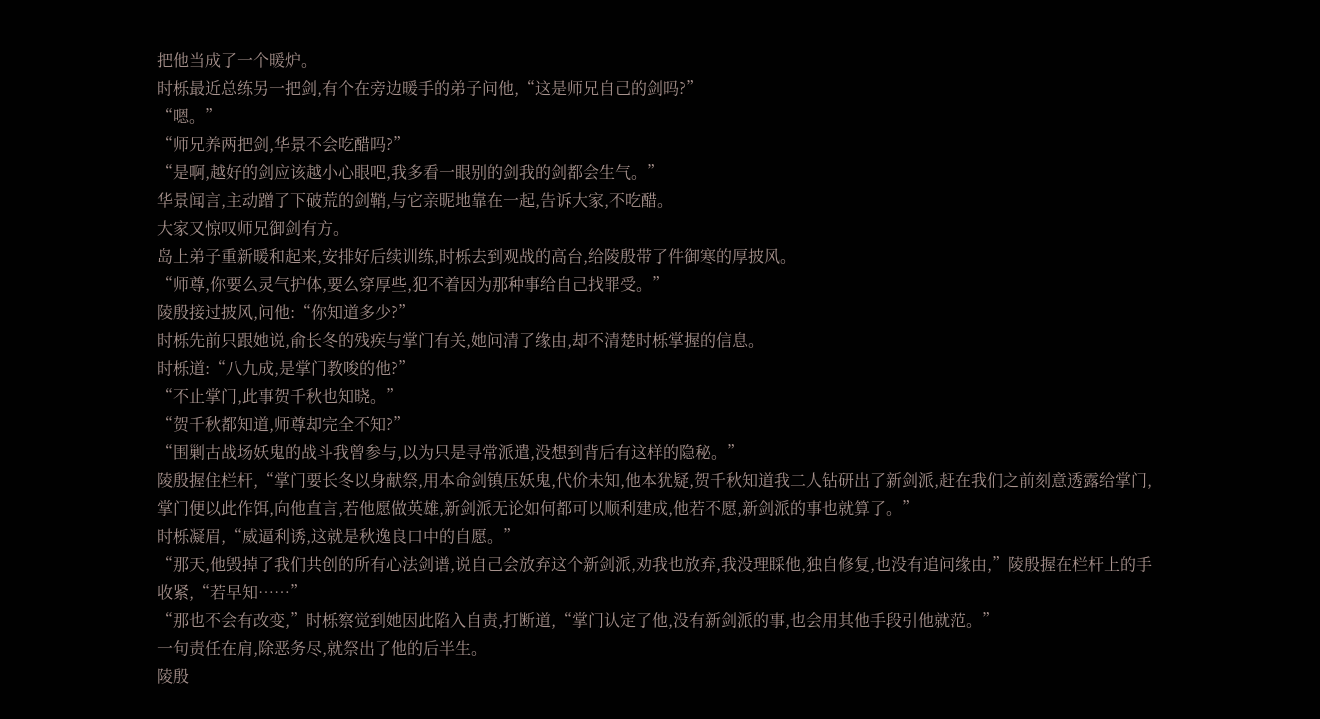把他当成了一个暖炉。
时栎最近总练另一把剑,有个在旁边暖手的弟子问他,“这是师兄自己的剑吗?”
“嗯。”
“师兄养两把剑,华景不会吃醋吗?”
“是啊,越好的剑应该越小心眼吧,我多看一眼别的剑我的剑都会生气。”
华景闻言,主动蹭了下破荒的剑鞘,与它亲昵地靠在一起,告诉大家,不吃醋。
大家又惊叹师兄御剑有方。
岛上弟子重新暖和起来,安排好后续训练,时栎去到观战的高台,给陵殷带了件御寒的厚披风。
“师尊,你要么灵气护体,要么穿厚些,犯不着因为那种事给自己找罪受。”
陵殷接过披风,问他:“你知道多少?”
时栎先前只跟她说,俞长冬的残疾与掌门有关,她问清了缘由,却不清楚时栎掌握的信息。
时栎道:“八九成,是掌门教唆的他?”
“不止掌门,此事贺千秋也知晓。”
“贺千秋都知道,师尊却完全不知?”
“围剿古战场妖鬼的战斗我曾参与,以为只是寻常派遣,没想到背后有这样的隐秘。”
陵殷握住栏杆,“掌门要长冬以身献祭,用本命剑镇压妖鬼,代价未知,他本犹疑,贺千秋知道我二人钻研出了新剑派,赶在我们之前刻意透露给掌门,掌门便以此作饵,向他直言,若他愿做英雄,新剑派无论如何都可以顺利建成,他若不愿,新剑派的事也就算了。”
时栎凝眉,“威逼利诱,这就是秋逸良口中的自愿。”
“那天,他毁掉了我们共创的所有心法剑谱,说自己会放弃这个新剑派,劝我也放弃,我没理睬他,独自修复,也没有追问缘由,”陵殷握在栏杆上的手收紧,“若早知……”
“那也不会有改变,”时栎察觉到她因此陷入自责,打断道,“掌门认定了他,没有新剑派的事,也会用其他手段引他就范。”
一句责任在肩,除恶务尽,就祭出了他的后半生。
陵殷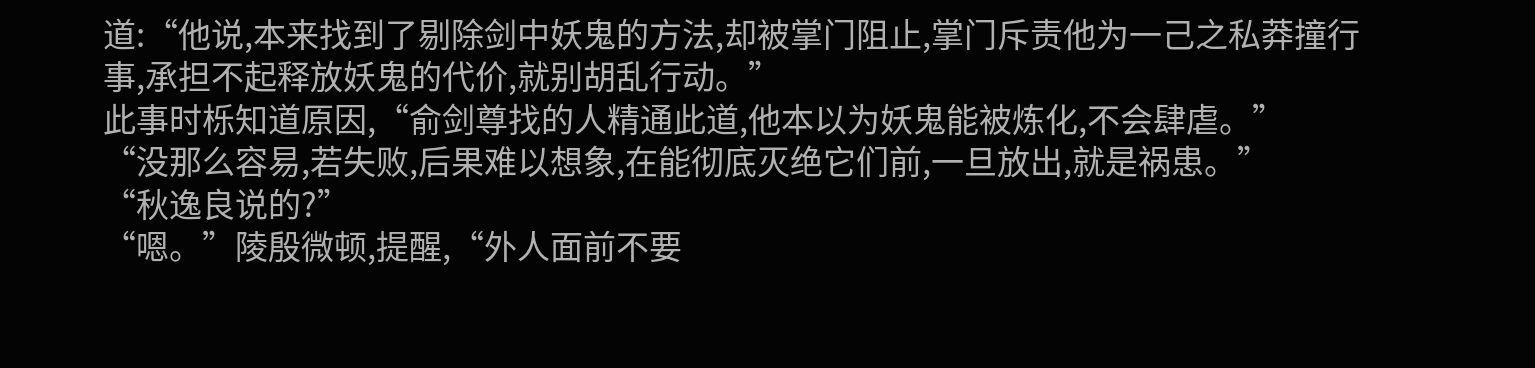道:“他说,本来找到了剔除剑中妖鬼的方法,却被掌门阻止,掌门斥责他为一己之私莽撞行事,承担不起释放妖鬼的代价,就别胡乱行动。”
此事时栎知道原因,“俞剑尊找的人精通此道,他本以为妖鬼能被炼化,不会肆虐。”
“没那么容易,若失败,后果难以想象,在能彻底灭绝它们前,一旦放出,就是祸患。”
“秋逸良说的?”
“嗯。”陵殷微顿,提醒,“外人面前不要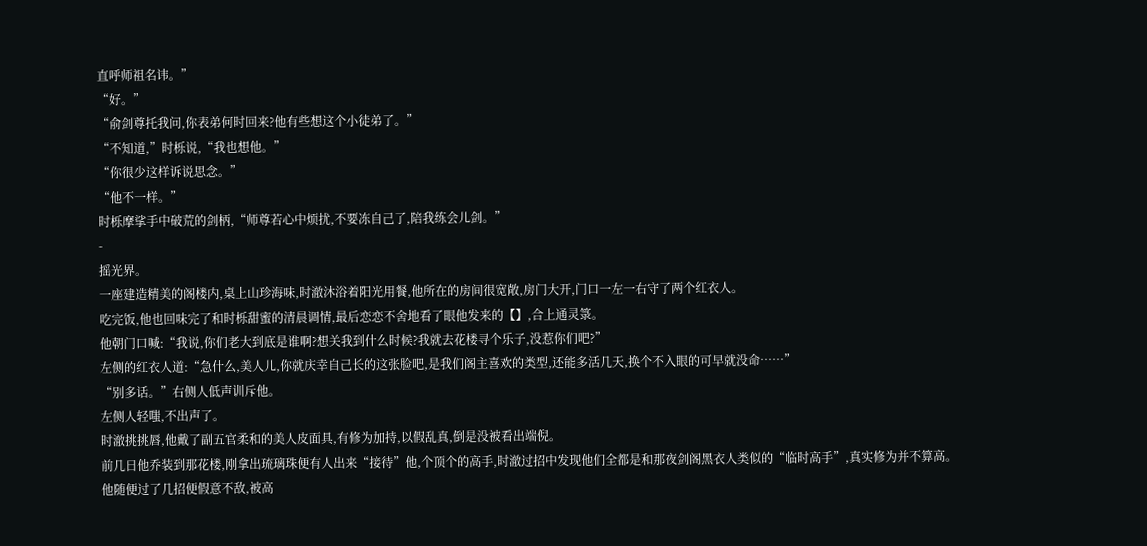直呼师祖名讳。”
“好。”
“俞剑尊托我问,你表弟何时回来?他有些想这个小徒弟了。”
“不知道,”时栎说,“我也想他。”
“你很少这样诉说思念。”
“他不一样。”
时栎摩挲手中破荒的剑柄,“师尊若心中烦扰,不要冻自己了,陪我练会儿剑。”
-
摇光界。
一座建造精美的阁楼内,桌上山珍海味,时澈沐浴着阳光用餐,他所在的房间很宽敞,房门大开,门口一左一右守了两个红衣人。
吃完饭,他也回味完了和时栎甜蜜的清晨调情,最后恋恋不舍地看了眼他发来的【】,合上通灵箓。
他朝门口喊:“我说,你们老大到底是谁啊?想关我到什么时候?我就去花楼寻个乐子,没惹你们吧?”
左侧的红衣人道:“急什么,美人儿,你就庆幸自己长的这张脸吧,是我们阁主喜欢的类型,还能多活几天,换个不入眼的可早就没命……”
“别多话。”右侧人低声训斥他。
左侧人轻嗤,不出声了。
时澈挑挑唇,他戴了副五官柔和的美人皮面具,有修为加持,以假乱真,倒是没被看出端倪。
前几日他乔装到那花楼,刚拿出琉璃珠便有人出来“接待”他,个顶个的高手,时澈过招中发现他们全都是和那夜剑阁黑衣人类似的“临时高手”,真实修为并不算高。
他随便过了几招便假意不敌,被高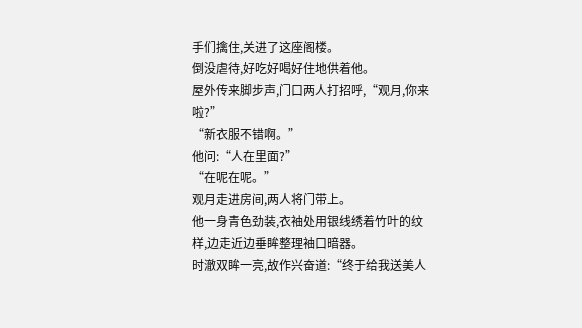手们擒住,关进了这座阁楼。
倒没虐待,好吃好喝好住地供着他。
屋外传来脚步声,门口两人打招呼,“观月,你来啦?”
“新衣服不错啊。”
他问:“人在里面?”
“在呢在呢。”
观月走进房间,两人将门带上。
他一身青色劲装,衣袖处用银线绣着竹叶的纹样,边走近边垂眸整理袖口暗器。
时澈双眸一亮,故作兴奋道:“终于给我送美人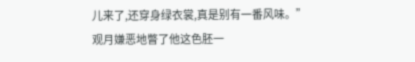儿来了,还穿身绿衣裳,真是别有一番风味。”
观月嫌恶地瞥了他这色胚一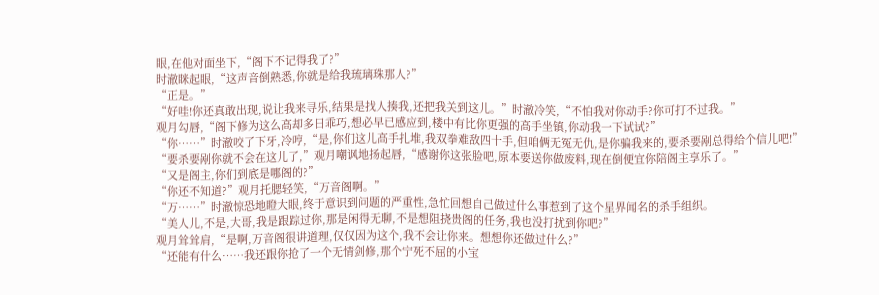眼,在他对面坐下,“阁下不记得我了?”
时澈眯起眼,“这声音倒熟悉,你就是给我琉璃珠那人?”
“正是。”
“好哇!你还真敢出现,说让我来寻乐,结果是找人揍我,还把我关到这儿。”时澈冷笑,“不怕我对你动手?你可打不过我。”
观月勾唇,“阁下修为这么高却多日乖巧,想必早已感应到,楼中有比你更强的高手坐镇,你动我一下试试?”
“你……”时澈咬了下牙,冷哼,“是,你们这儿高手扎堆,我双拳难敌四十手,但咱俩无冤无仇,是你骗我来的,要杀要剐总得给个信儿吧!”
“要杀要剐你就不会在这儿了,”观月嘲讽地扬起唇,“感谢你这张脸吧,原本要送你做废料,现在倒便宜你陪阁主享乐了。”
“又是阁主,你们到底是哪阁的?”
“你还不知道?”观月托腮轻笑,“万音阁啊。”
“万……”时澈惊恐地瞪大眼,终于意识到问题的严重性,急忙回想自己做过什么事惹到了这个星界闻名的杀手组织。
“美人儿,不是,大哥,我是跟踪过你,那是闲得无聊,不是想阻挠贵阁的任务,我也没打扰到你吧?”
观月耸耸肩,“是啊,万音阁很讲道理,仅仅因为这个,我不会让你来。想想你还做过什么?”
“还能有什么……我还跟你抢了一个无情剑修,那个宁死不屈的小宝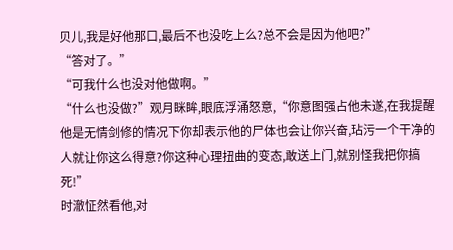贝儿,我是好他那口,最后不也没吃上么?总不会是因为他吧?”
“答对了。”
“可我什么也没对他做啊。”
“什么也没做?”观月眯眸,眼底浮涌怒意,“你意图强占他未遂,在我提醒他是无情剑修的情况下你却表示他的尸体也会让你兴奋,玷污一个干净的人就让你这么得意?你这种心理扭曲的变态,敢送上门,就别怪我把你搞死!”
时澈怔然看他,对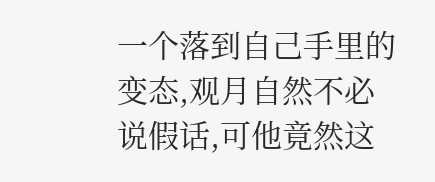一个落到自己手里的变态,观月自然不必说假话,可他竟然这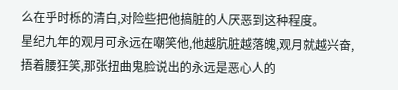么在乎时栎的清白,对险些把他搞脏的人厌恶到这种程度。
星纪九年的观月可永远在嘲笑他,他越肮脏越落魄,观月就越兴奋,捂着腰狂笑,那张扭曲鬼脸说出的永远是恶心人的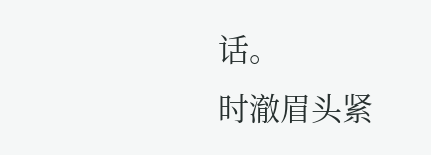话。
时澈眉头紧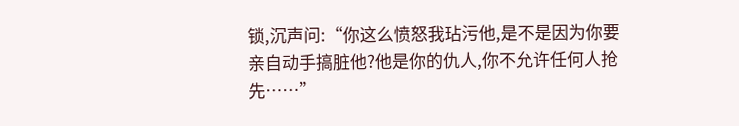锁,沉声问:“你这么愤怒我玷污他,是不是因为你要亲自动手搞脏他?他是你的仇人,你不允许任何人抢先……”